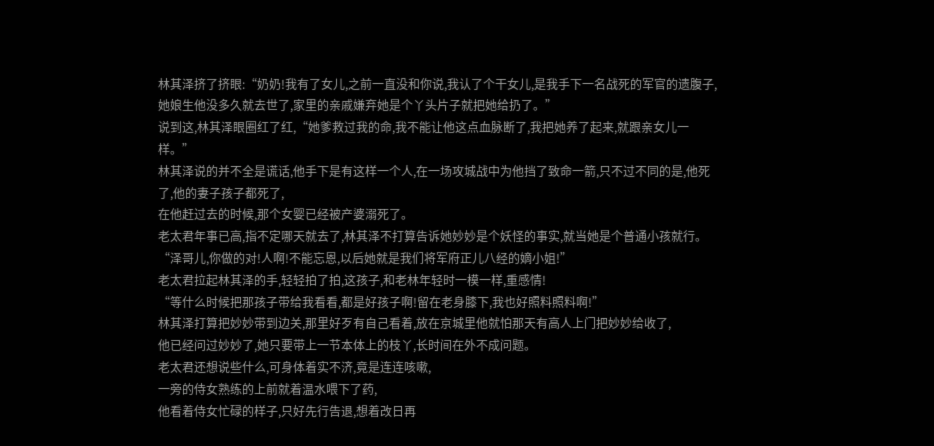林其泽挤了挤眼:“奶奶!我有了女儿,之前一直没和你说,我认了个干女儿,是我手下一名战死的军官的遗腹子,她娘生他没多久就去世了,家里的亲戚嫌弃她是个丫头片子就把她给扔了。”
说到这,林其泽眼圈红了红,“她爹救过我的命,我不能让他这点血脉断了,我把她养了起来,就跟亲女儿一样。”
林其泽说的并不全是谎话,他手下是有这样一个人,在一场攻城战中为他挡了致命一箭,只不过不同的是,他死了,他的妻子孩子都死了,
在他赶过去的时候,那个女婴已经被产婆溺死了。
老太君年事已高,指不定哪天就去了,林其泽不打算告诉她妙妙是个妖怪的事实,就当她是个普通小孩就行。
“泽哥儿,你做的对!人啊!不能忘恩,以后她就是我们将军府正儿八经的嫡小姐!”
老太君拉起林其泽的手,轻轻拍了拍,这孩子,和老林年轻时一模一样,重感情!
“等什么时候把那孩子带给我看看,都是好孩子啊!留在老身膝下,我也好照料照料啊!”
林其泽打算把妙妙带到边关,那里好歹有自己看着,放在京城里他就怕那天有高人上门把妙妙给收了,
他已经问过妙妙了,她只要带上一节本体上的枝丫,长时间在外不成问题。
老太君还想说些什么,可身体着实不济,竟是连连咳嗽,
一旁的侍女熟练的上前就着温水喂下了药,
他看着侍女忙碌的样子,只好先行告退,想着改日再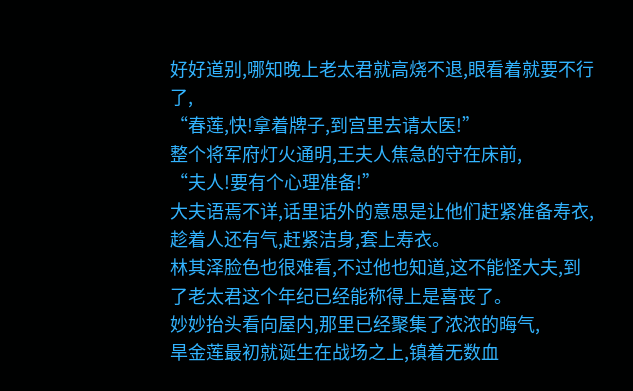好好道别,哪知晚上老太君就高烧不退,眼看着就要不行了,
“春莲,快!拿着牌子,到宫里去请太医!”
整个将军府灯火通明,王夫人焦急的守在床前,
“夫人!要有个心理准备!”
大夫语焉不详,话里话外的意思是让他们赶紧准备寿衣,趁着人还有气,赶紧洁身,套上寿衣。
林其泽脸色也很难看,不过他也知道,这不能怪大夫,到了老太君这个年纪已经能称得上是喜丧了。
妙妙抬头看向屋内,那里已经聚集了浓浓的晦气,
旱金莲最初就诞生在战场之上,镇着无数血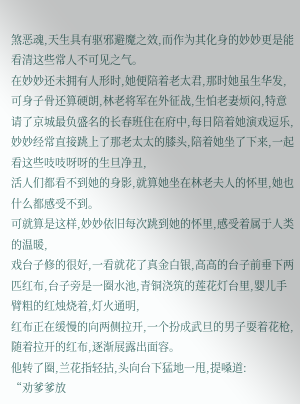煞恶魂,天生具有驱邪避魔之效,而作为其化身的妙妙更是能看清这些常人不可见之气。
在妙妙还未拥有人形时,她便陪着老太君,那时她虽生华发,可身子骨还算硬朗,林老将军在外征战,生怕老妻烦闷,特意请了京城最负盛名的长春班住在府中,每日陪着她演戏逗乐,
妙妙经常直接跳上了那老太太的膝头,陪着她坐了下来,一起看这些吱吱呀呀的生旦净丑,
活人们都看不到她的身影,就算她坐在林老夫人的怀里,她也什么都感受不到。
可就算是这样,妙妙依旧每次跳到她的怀里,感受着属于人类的温暖,
戏台子修的很好,一看就花了真金白银,高高的台子前垂下两匹红布,台子旁是一圈水池,青铜浇筑的莲花灯台里,婴儿手臂粗的红烛烧着,灯火通明,
红布正在缓慢的向两侧拉开,一个扮成武旦的男子耍着花枪,随着拉开的红布,逐渐展露出面容。
他转了圈,兰花指轻拈,头向台下猛地一甩,提嗓道:
“劝爹爹放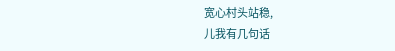宽心村头站稳,
儿我有几句话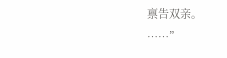禀告双亲。
……”